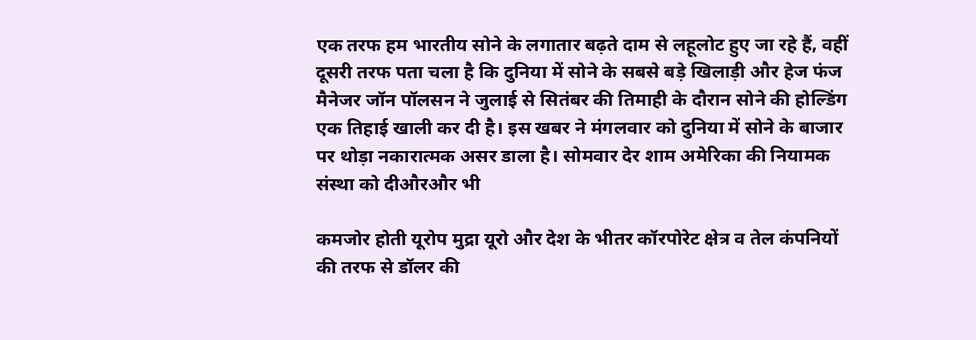एक तरफ हम भारतीय सोने के लगातार बढ़ते दाम से लहूलोट हुए जा रहे हैं, वहीं दूसरी तरफ पता चला है कि दुनिया में सोने के सबसे बड़े खिलाड़ी और हेज फंज मैनेजर जॉन पॉलसन ने जुलाई से सितंबर की तिमाही के दौरान सोने की होल्डिंग एक तिहाई खाली कर दी है। इस खबर ने मंगलवार को दुनिया में सोने के बाजार पर थोड़ा नकारात्मक असर डाला है। सोमवार देर शाम अमेरिका की नियामक संस्था को दीऔरऔर भी

कमजोर होती यूरोप मुद्रा यूरो और देश के भीतर कॉरपोरेट क्षेत्र व तेल कंपनियों की तरफ से डॉलर की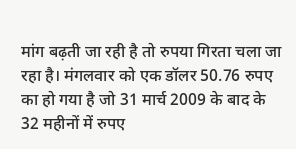मांग बढ़ती जा रही है तो रुपया गिरता चला जा रहा है। मंगलवार को एक डॉलर 50.76 रुपए का हो गया है जो 31 मार्च 2009 के बाद के 32 महीनों में रुपए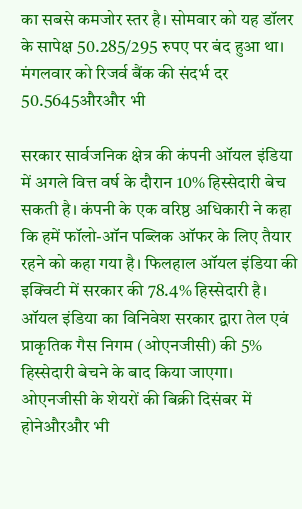का सबसे कमजोर स्तर है। सोमवार को यह डॉलर के सापेक्ष 50.285/295 रुपए पर बंद हुआ था। मंगलवार को रिजर्व बैंक की संदर्भ दर 50.5645औरऔर भी

सरकार सार्वजनिक क्षेत्र की कंपनी ऑयल इंडिया में अगले वित्त वर्ष के दौरान 10% हिस्सेदारी बेच सकती है। कंपनी के एक वरिष्ठ अधिकारी ने कहा कि हमें फॉलो-ऑन पब्लिक ऑफर के लिए तैयार रहने को कहा गया है। फिलहाल ऑयल इंडिया की इक्विटी में सरकार की 78.4% हिस्सेदारी है। ऑयल इंडिया का विनिवेश सरकार द्वारा तेल एवं प्राकृतिक गैस निगम (ओएनजीसी) की 5% हिस्सेदारी बेचने के बाद किया जाएगा। ओएनजीसी के शेयरों की बिक्री दिसंबर में होनेऔरऔर भी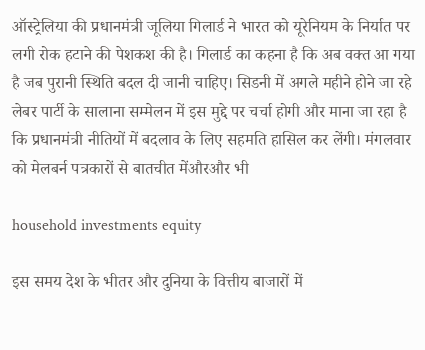ऑस्ट्रेलिया की प्रधानमंत्री जूलिया गिलार्ड ने भारत को यूरेनियम के निर्यात पर लगी रोक हटाने की पेशकश की है। गिलार्ड का कहना है कि अब वक्त आ गया है जब पुरानी स्थिति बदल दी जानी चाहिए। सिडनी में अगले महीने होने जा रहे लेबर पार्टी के सालाना सम्मेलन में इस मुद्दे पर चर्चा होगी और माना जा रहा है कि प्रधानमंत्री नीतियों में बदलाव के लिए सहमति हासिल कर लेंगी। मंगलवार को मेलबर्न पत्रकारों से बातचीत मेंऔरऔर भी

household investments equity

इस समय देश के भीतर और दुनिया के वित्तीय बाजारों में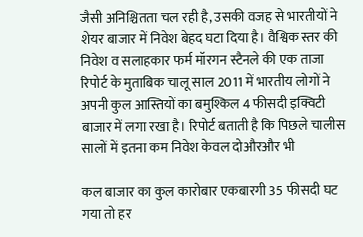जैसी अनिश्चितता चल रही है, उसकी वजह से भारतीयों ने शेयर बाजार में निवेश बेहद घटा दिया है। वैश्विक स्तर की निवेश व सलाहकार फर्म मॉरगन स्टैनले की एक ताजा रिपोर्ट के मुताबिक चालू साल 2011 में भारतीय लोगों ने अपनी कुल आस्तियों का बमुश्किल 4 फीसदी इक्विटी बाजार में लगा रखा है। रिपोर्ट बताती है कि पिछले चालीस सालों में इतना कम निवेश केवल दोऔरऔर भी

कल बाजार का कुल कारोबार एकबारगी 35 फीसदी घट गया तो हर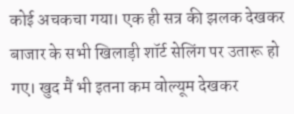कोई अचकचा गया। एक ही सत्र की झलक देखकर बाजार के सभी खिलाड़ी शॉर्ट सेलिंग पर उतारू हो गए। खुद मैं भी इतना कम वोल्यूम देखकर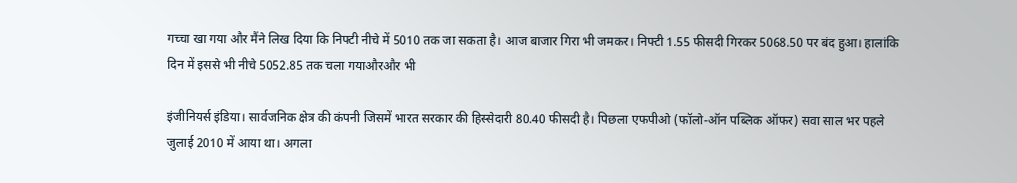गच्चा खा गया और मैंने लिख दिया कि निफ्टी नीचे में 5010 तक जा सकता है। आज बाजार गिरा भी जमकर। निफ्टी 1.55 फीसदी गिरकर 5068.50 पर बंद हुआ। हालांकि दिन में इससे भी नीचे 5052.85 तक चला गयाऔरऔर भी

इंजीनियर्स इंडिया। सार्वजनिक क्षेत्र की कंपनी जिसमें भारत सरकार की हिस्सेदारी 80.40 फीसदी है। पिछला एफपीओ (फॉलो-ऑन पब्लिक ऑफर) सवा साल भर पहले जुलाई 2010 में आया था। अगला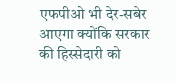एफपीओ भी देर-सबेर आएगा क्योंकि सरकार की हिस्सेदारी को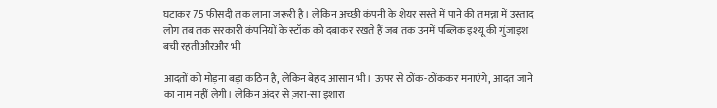घटाकर 75 फीसदी तक लाना जरूरी है। लेकिन अच्छी कंपनी के शेयर सस्ते में पाने की तमन्ना में उस्ताद लोग तब तक सरकारी कंपनियों के स्टॉक को दबाकर रखते हैं जब तक उनमें पब्लिक इश्यू की गुंजाइश बची रहतीऔरऔर भी

आदतों को मोड़ना बड़ा कठिन है, लेकिन बेहद आसान भी। ऊपर से ठोंक-ठोंककर मनाएंगे, आदत जाने का नाम नहीं लेगी। लेकिन अंदर से ज़रा-सा इशारा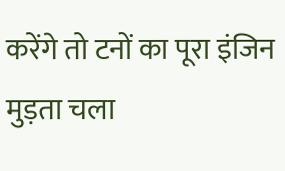करेंगे तो टनों का पूरा इंजिन मुड़ता चला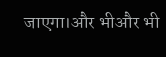जाएगा।और भीऔर भी